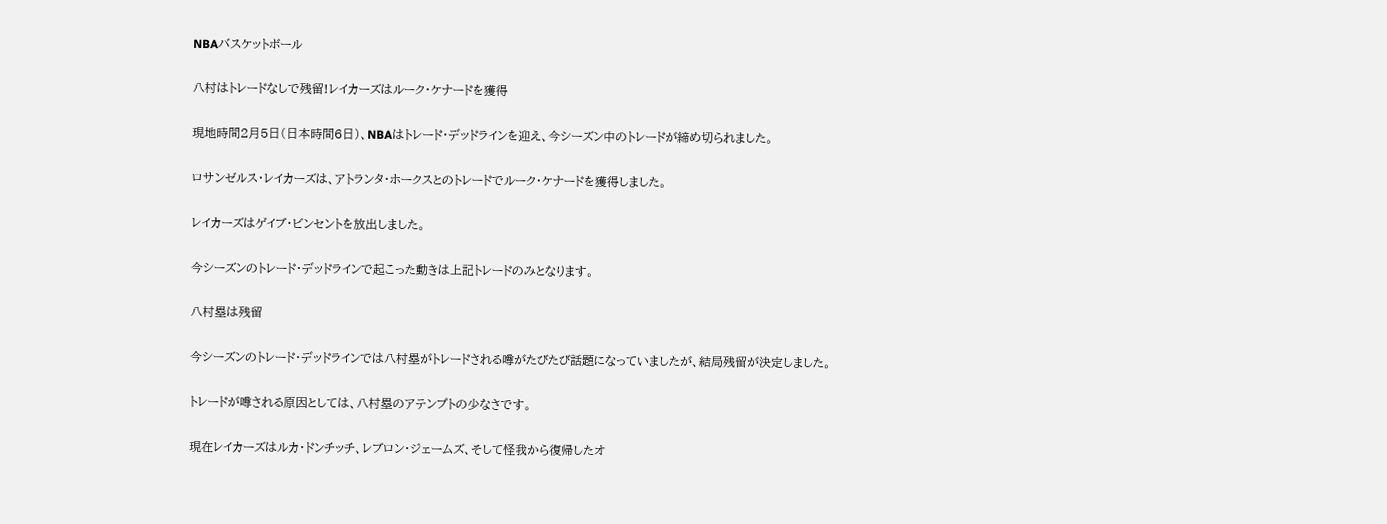NBAバスケットボール

八村はトレードなしで残留!レイカーズはルーク・ケナードを獲得

現地時間2月5日(日本時間6日)、NBAはトレード・デッドラインを迎え、今シーズン中のトレードが締め切られました。

ロサンゼルス・レイカーズは、アトランタ・ホークスとのトレードでルーク・ケナードを獲得しました。

レイカーズはゲイブ・ビンセントを放出しました。

今シーズンのトレード・デッドラインで起こった動きは上記トレードのみとなります。

八村塁は残留

今シーズンのトレード・デッドラインでは八村塁がトレードされる噂がたびたび話題になっていましたが、結局残留が決定しました。

トレードが噂される原因としては、八村塁のアテンプトの少なさです。

現在レイカーズはルカ・ドンチッチ、レブロン・ジェームズ、そして怪我から復帰したオ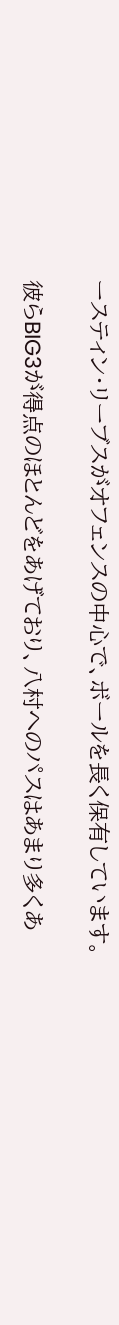ースティン・リーブスがオフェンスの中心で、ボールを長く保有しています。

彼らBIG3が得点のほとんどをあげており、八村へのパスはあまり多くあ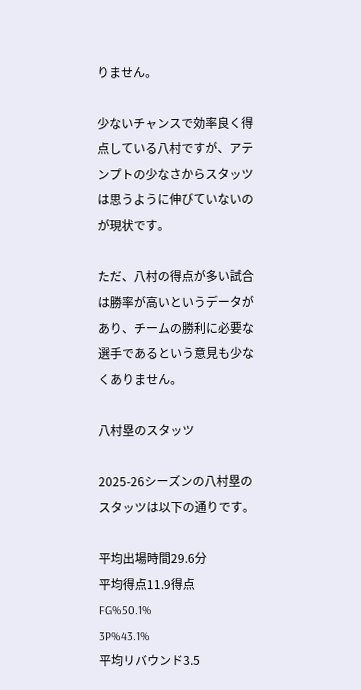りません。

少ないチャンスで効率良く得点している八村ですが、アテンプトの少なさからスタッツは思うように伸びていないのが現状です。

ただ、八村の得点が多い試合は勝率が高いというデータがあり、チームの勝利に必要な選手であるという意見も少なくありません。

八村塁のスタッツ

2025-26シーズンの八村塁のスタッツは以下の通りです。

平均出場時間29.6分
平均得点11.9得点
FG%50.1%
3P%43.1%
平均リバウンド3.5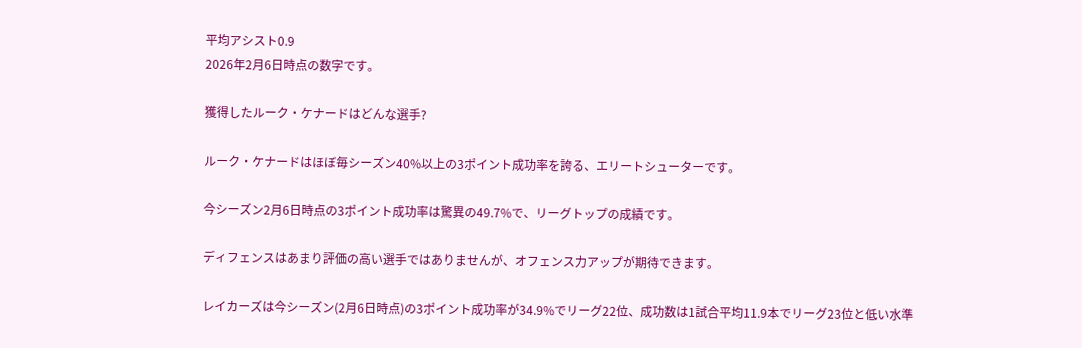平均アシスト0.9
2026年2月6日時点の数字です。

獲得したルーク・ケナードはどんな選手?

ルーク・ケナードはほぼ毎シーズン40%以上の3ポイント成功率を誇る、エリートシューターです。

今シーズン2月6日時点の3ポイント成功率は驚異の49.7%で、リーグトップの成績です。

ディフェンスはあまり評価の高い選手ではありませんが、オフェンス力アップが期待できます。

レイカーズは今シーズン(2月6日時点)の3ポイント成功率が34.9%でリーグ22位、成功数は1試合平均11.9本でリーグ23位と低い水準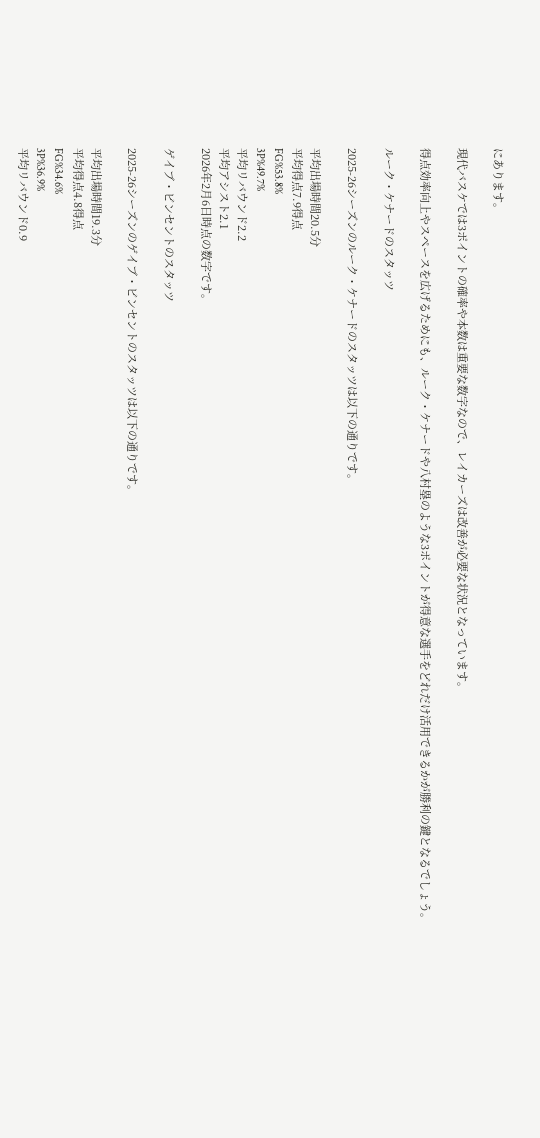にあります。

現代バスケでは3ポイントの確率や本数は重要な数字なので、レイカーズは改善が必要な状況となっています。

得点効率向上やスペースを広げるためにも、ルーク・ケナードや八村塁のような3ポイントが得意な選手をどれだけ活用できるかが勝利の鍵となるでしょう。

ルーク・ケナードのスタッツ

2025-26シーズンのルーク・ケナードのスタッツは以下の通りです。

平均出場時間20.5分
平均得点7.9得点
FG%53.8%
3P%49.7%
平均リバウンド2.2
平均アシスト2.1
2026年2月6日時点の数字です。

ゲイブ・ビンセントのスタッツ

2025-26シーズンのゲイブ・ビンセントのスタッツは以下の通りです。

平均出場時間19.3分
平均得点4.8得点
FG%34.6%
3P%36.9%
平均リバウンド0.9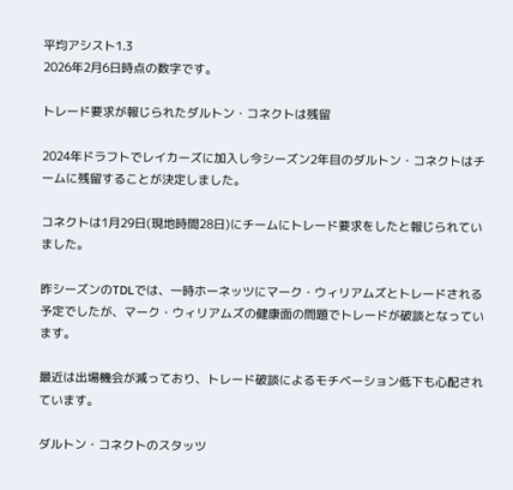平均アシスト1.3
2026年2月6日時点の数字です。

トレード要求が報じられたダルトン・コネクトは残留

2024年ドラフトでレイカーズに加入し今シーズン2年目のダルトン・コネクトはチームに残留することが決定しました。

コネクトは1月29日(現地時間28日)にチームにトレード要求をしたと報じられていました。

昨シーズンのTDLでは、一時ホーネッツにマーク・ウィリアムズとトレードされる予定でしたが、マーク・ウィリアムズの健康面の問題でトレードが破談となっています。

最近は出場機会が減っており、トレード破談によるモチベーション低下も心配されています。

ダルトン・コネクトのスタッツ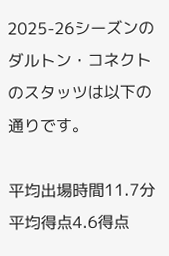2025-26シーズンのダルトン・コネクトのスタッツは以下の通りです。

平均出場時間11.7分
平均得点4.6得点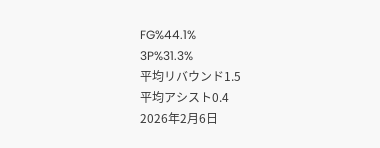FG%44.1%
3P%31.3%
平均リバウンド1.5
平均アシスト0.4
2026年2月6日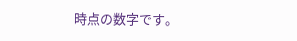時点の数字です。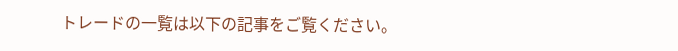トレードの一覧は以下の記事をご覧ください。